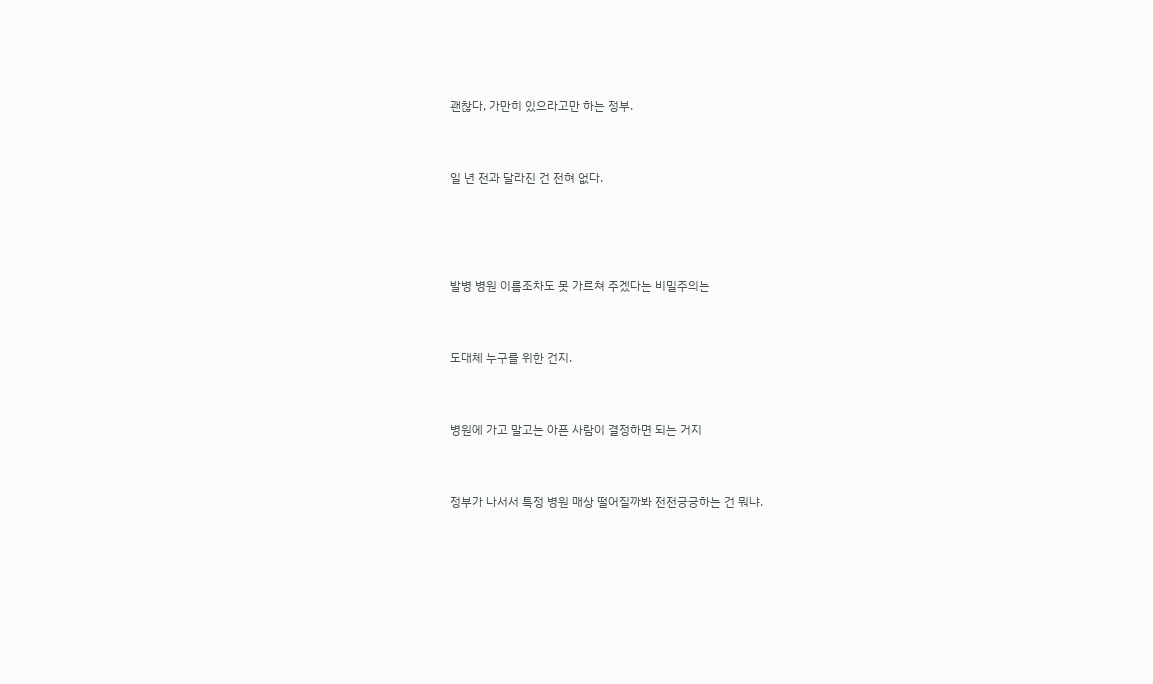괜찮다, 가만히 있으라고만 하는 정부.



일 년 전과 달라진 건 전혀 없다.





발병 병원 이름조차도 못 가르쳐 주겠다는 비밀주의는



도대체 누구를 위한 건지.



병원에 가고 말고는 아픈 사람이 결정하면 되는 거지



정부가 나서서 특정 병원 매상 떨어질까봐 전전긍긍하는 건 뭐냐.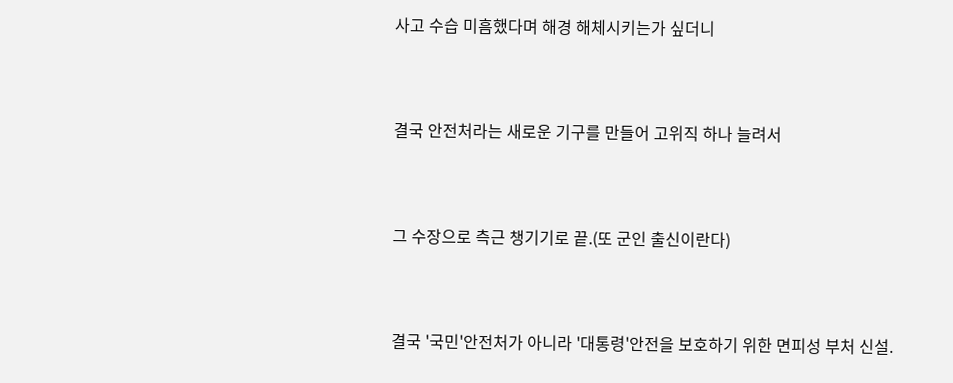사고 수습 미흠했다며 해경 해체시키는가 싶더니



결국 안전처라는 새로운 기구를 만들어 고위직 하나 늘려서



그 수장으로 측근 챙기기로 끝.(또 군인 출신이란다)



결국 '국민'안전처가 아니라 '대통령'안전을 보호하기 위한 면피성 부처 신설.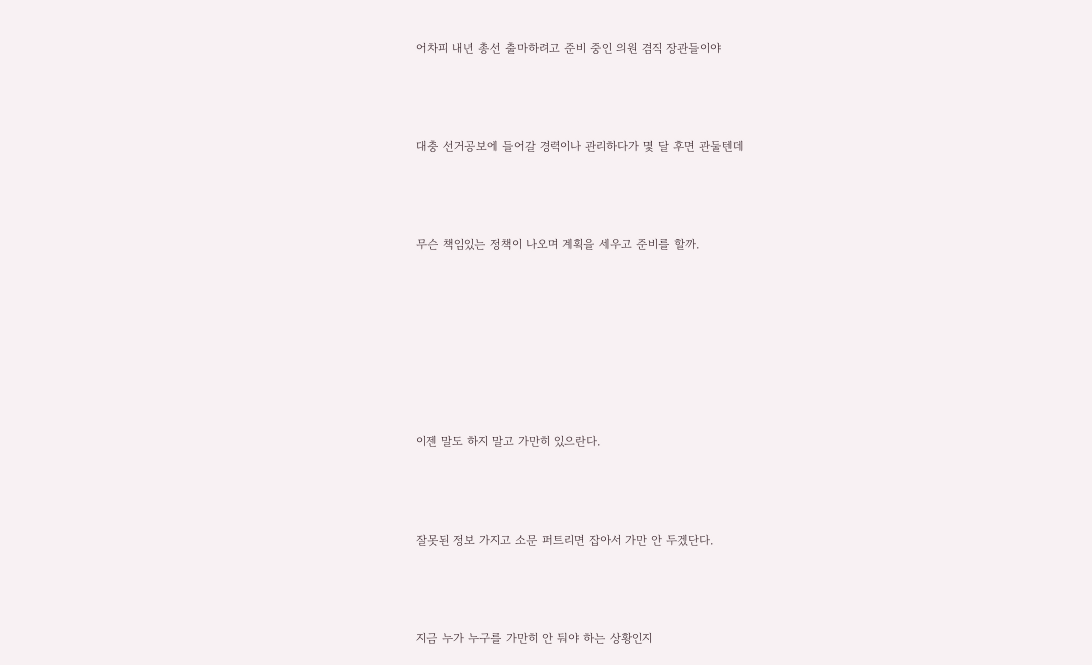어차피 내년 총선 출마하려고 준비 중인 의원 겸직 장관들이야



대충 선거공보에 들어갈 경력이나 관리하다가 몇 달 후면 관둘텐데



무슨 책임있는 정책이 나오며 계획을 세우고 준비를 할까.







이젠 말도 하지 말고 가만히 있으란다.



잘못된 정보 가지고 소문 퍼트리면 잡아서 가만 안 두겠단다.



지금 누가 누구를 가만히 안 둬야 하는 상황인지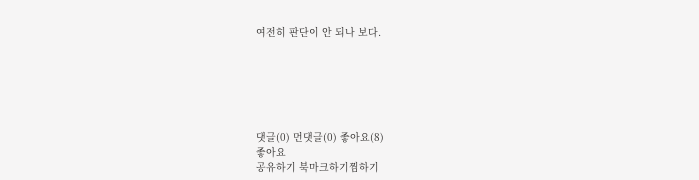여전히 판단이 안 되나 보다.






댓글(0) 먼댓글(0) 좋아요(8)
좋아요
공유하기 북마크하기찜하기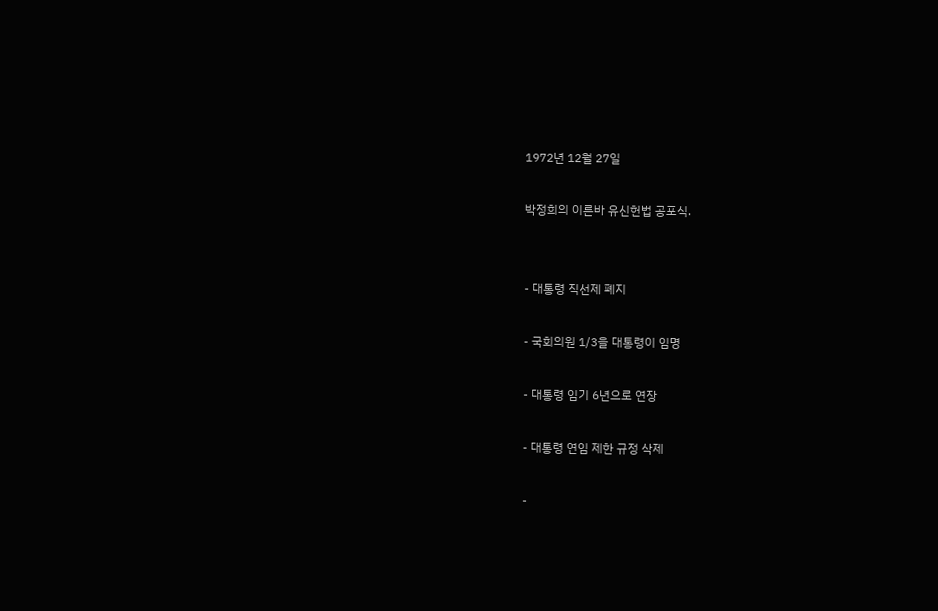1972년 12월 27일



박정희의 이른바 유신헌법 공포식.





- 대통령 직선제 폐지



- 국회의원 1/3을 대통령이 임명



- 대통령 임기 6년으로 연장



- 대통령 연임 제한 규정 삭제



-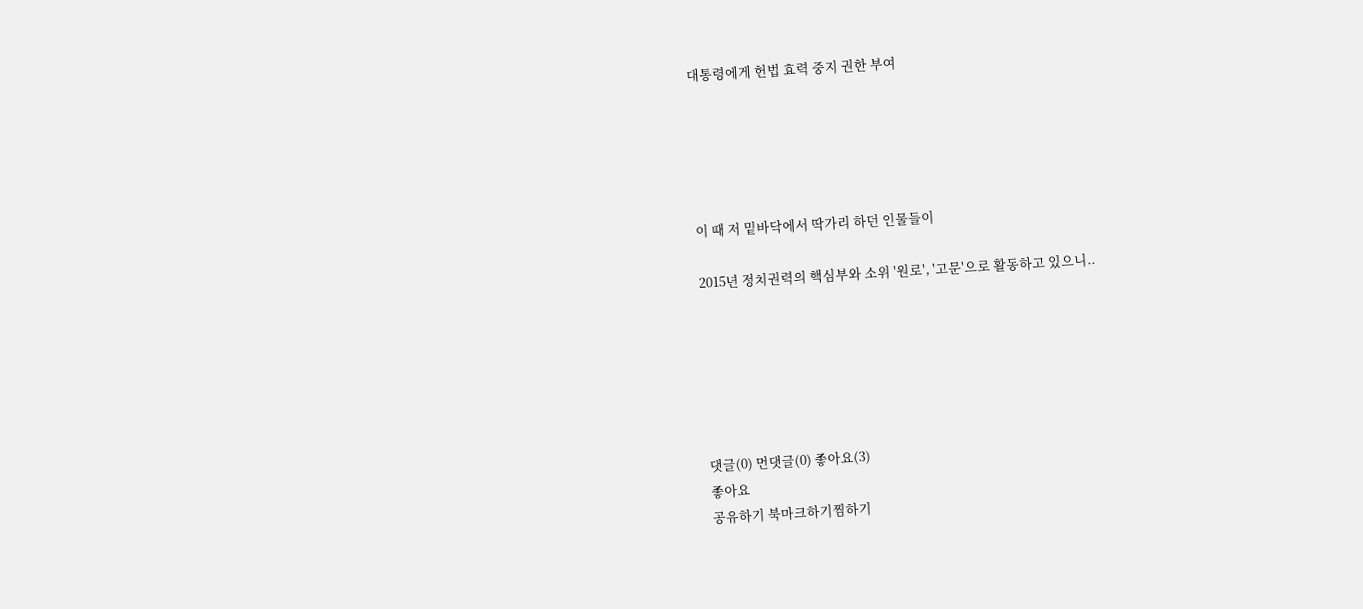대통령에게 헌법 효력 중지 권한 부여





이 때 저 밑바닥에서 딱가리 하던 인물들이

2015년 정치권력의 핵심부와 소위 '원로', '고문'으로 활동하고 있으니..






댓글(0) 먼댓글(0) 좋아요(3)
좋아요
공유하기 북마크하기찜하기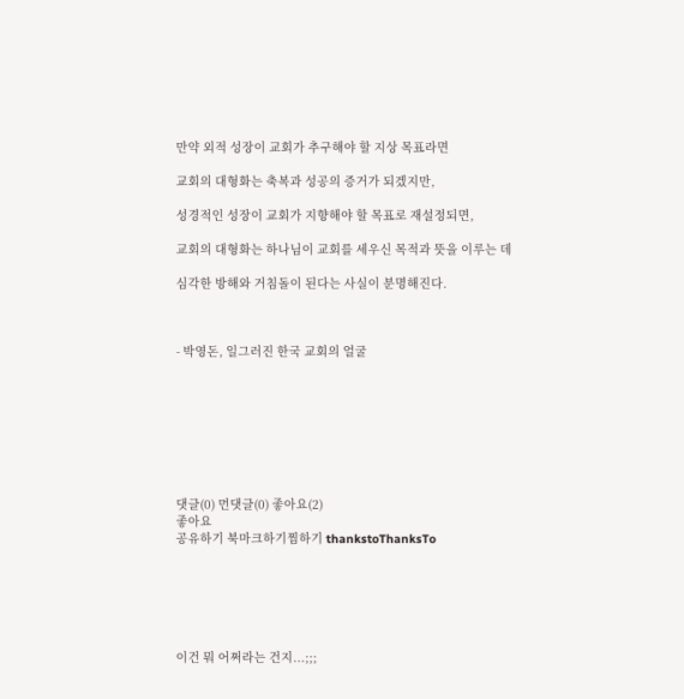만약 외적 성장이 교회가 추구해야 할 지상 목표라면

교회의 대형화는 축복과 성공의 증거가 되겠지만,

성경적인 성장이 교회가 지향해야 할 목표로 재설정되면,

교회의 대형화는 하나님이 교회를 세우신 목적과 뜻을 이루는 데

심각한 방해와 거침돌이 된다는 사실이 분명해진다.



- 박영돈, 일그러진 한국 교회의 얼굴








댓글(0) 먼댓글(0) 좋아요(2)
좋아요
공유하기 북마크하기찜하기 thankstoThanksTo






이건 뭐 어쩌라는 건지...;;;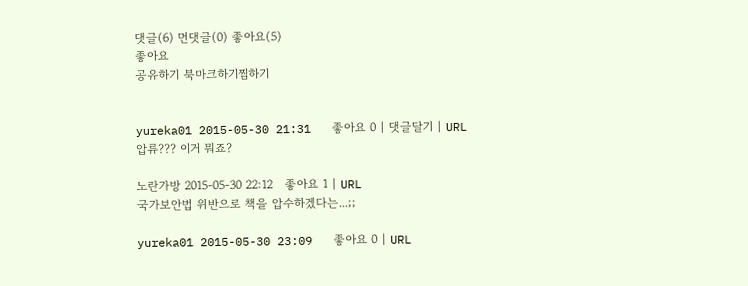댓글(6) 먼댓글(0) 좋아요(5)
좋아요
공유하기 북마크하기찜하기


yureka01 2015-05-30 21:31   좋아요 0 | 댓글달기 | URL
압류??? 이거 뭐죠?

노란가방 2015-05-30 22:12   좋아요 1 | URL
국가보안법 위반으로 책을 압수하겠다는...;;

yureka01 2015-05-30 23:09   좋아요 0 | URL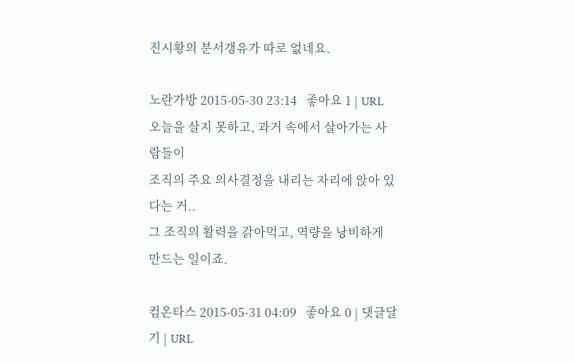진시황의 분서갱유가 따로 없네요.

노란가방 2015-05-30 23:14   좋아요 1 | URL
오늘을 살지 못하고, 과거 속에서 살아가는 사람들이
조직의 주요 의사결정을 내리는 자리에 앉아 있다는 거..
그 조직의 활력을 갉아먹고, 역량을 낭비하게 만드는 일이죠.

컴온타스 2015-05-31 04:09   좋아요 0 | 댓글달기 | URL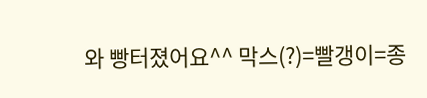와 빵터졌어요^^ 막스(?)=빨갱이=종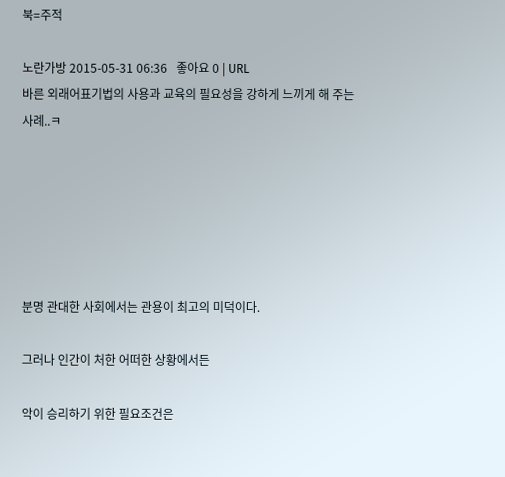북=주적

노란가방 2015-05-31 06:36   좋아요 0 | URL
바른 외래어표기법의 사용과 교육의 필요성을 강하게 느끼게 해 주는 사례..ㅋ






분명 관대한 사회에서는 관용이 최고의 미덕이다.

그러나 인간이 처한 어떠한 상황에서든

악이 승리하기 위한 필요조건은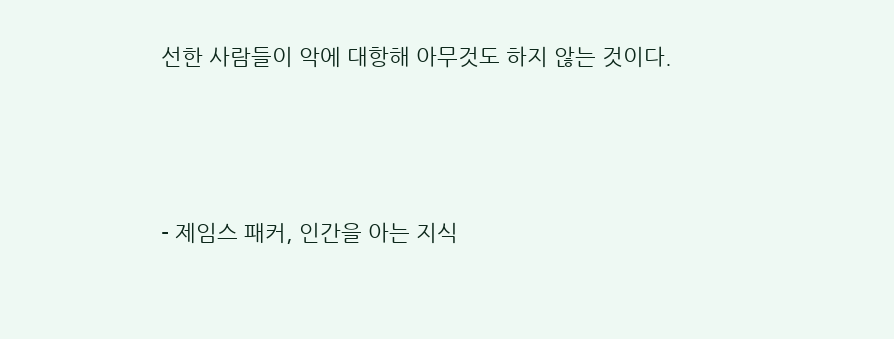선한 사람들이 악에 대항해 아무것도 하지 않는 것이다.



- 제임스 패커, 인간을 아는 지식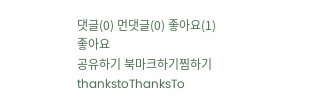댓글(0) 먼댓글(0) 좋아요(1)
좋아요
공유하기 북마크하기찜하기 thankstoThanksTo